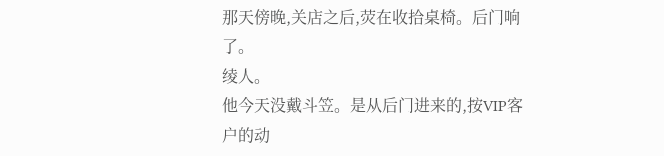那天傍晚,关店之后,荧在收拾桌椅。后门响了。
绫人。
他今天没戴斗笠。是从后门进来的,按VIP客户的动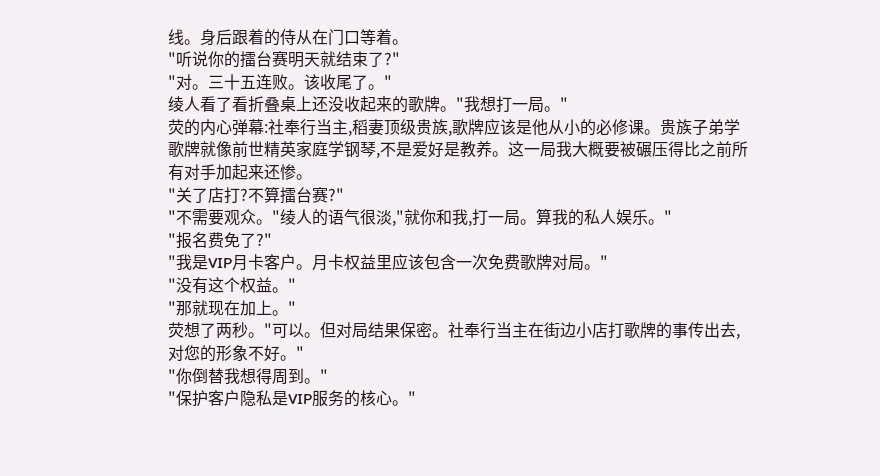线。身后跟着的侍从在门口等着。
"听说你的擂台赛明天就结束了?"
"对。三十五连败。该收尾了。"
绫人看了看折叠桌上还没收起来的歌牌。"我想打一局。"
荧的内心弹幕:社奉行当主,稻妻顶级贵族,歌牌应该是他从小的必修课。贵族子弟学歌牌就像前世精英家庭学钢琴,不是爱好是教养。这一局我大概要被碾压得比之前所有对手加起来还惨。
"关了店打?不算擂台赛?"
"不需要观众。"绫人的语气很淡,"就你和我,打一局。算我的私人娱乐。"
"报名费免了?"
"我是VIP月卡客户。月卡权益里应该包含一次免费歌牌对局。"
"没有这个权益。"
"那就现在加上。"
荧想了两秒。"可以。但对局结果保密。社奉行当主在街边小店打歌牌的事传出去,对您的形象不好。"
"你倒替我想得周到。"
"保护客户隐私是VIP服务的核心。"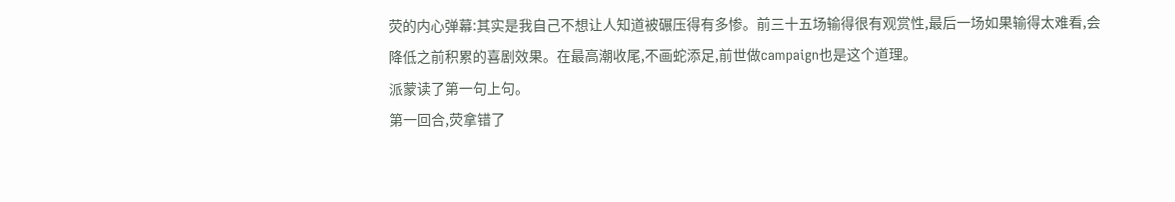荧的内心弹幕:其实是我自己不想让人知道被碾压得有多惨。前三十五场输得很有观赏性,最后一场如果输得太难看,会降低之前积累的喜剧效果。在最高潮收尾,不画蛇添足,前世做campaign也是这个道理。
派蒙读了第一句上句。
第一回合,荧拿错了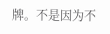牌。不是因为不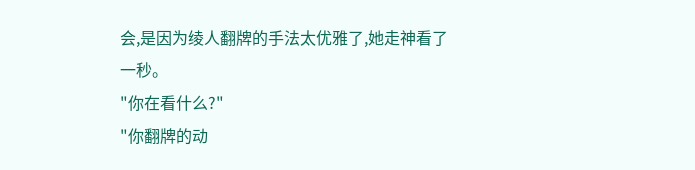会,是因为绫人翻牌的手法太优雅了,她走神看了一秒。
"你在看什么?"
"你翻牌的动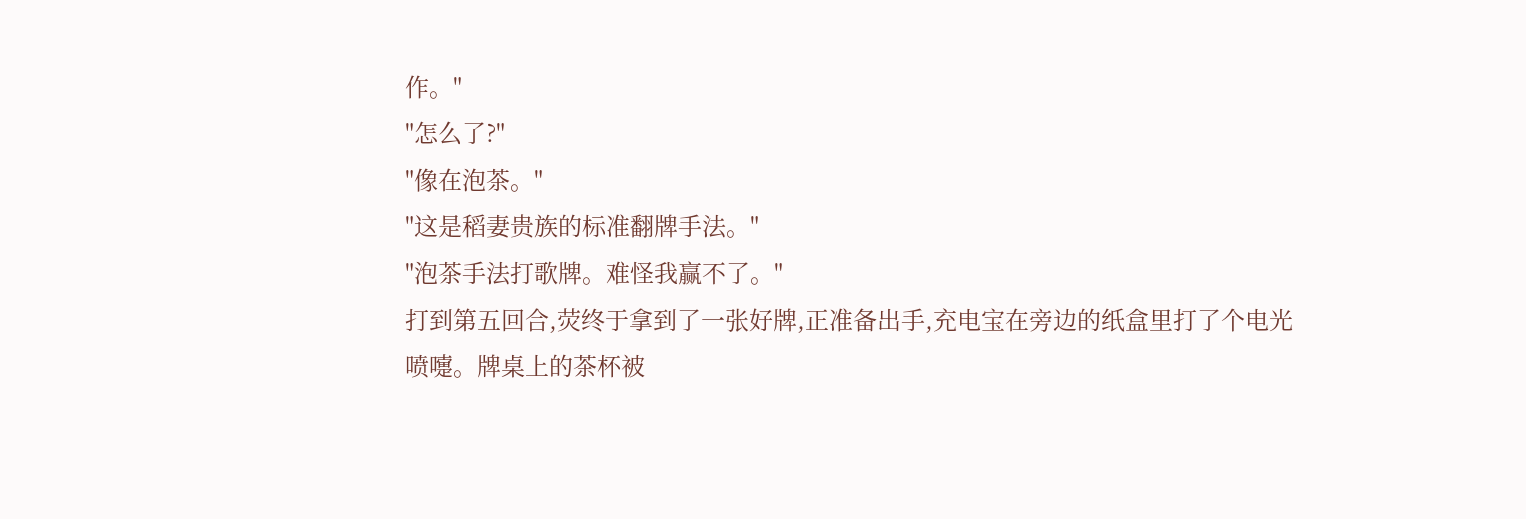作。"
"怎么了?"
"像在泡茶。"
"这是稻妻贵族的标准翻牌手法。"
"泡茶手法打歌牌。难怪我赢不了。"
打到第五回合,荧终于拿到了一张好牌,正准备出手,充电宝在旁边的纸盒里打了个电光喷嚏。牌桌上的茶杯被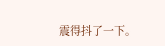震得抖了一下。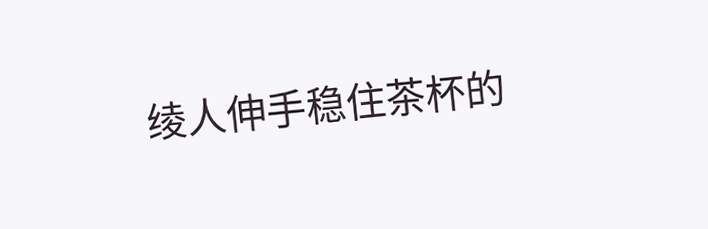绫人伸手稳住茶杯的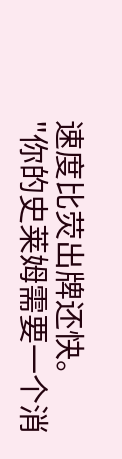速度比荧出牌还快。
"你的史莱姆需要一个消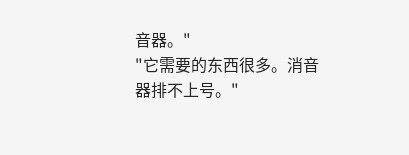音器。"
"它需要的东西很多。消音器排不上号。"